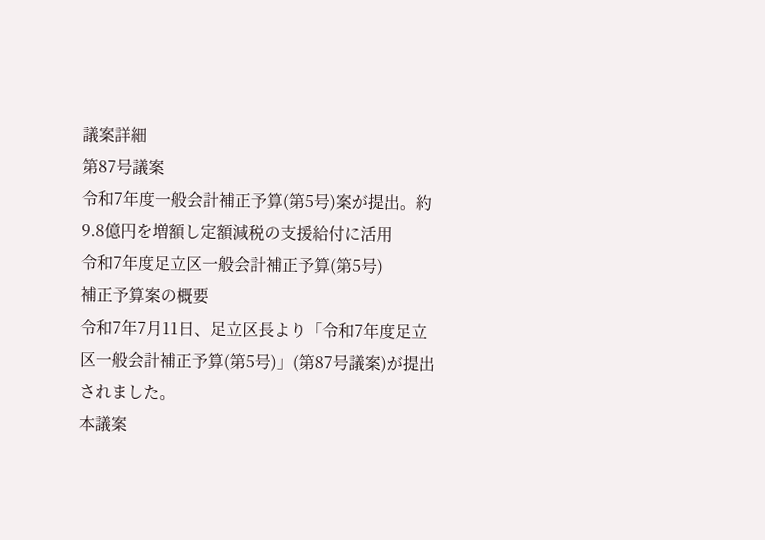議案詳細
第87号議案
令和7年度一般会計補正予算(第5号)案が提出。約9.8億円を増額し定額減税の支援給付に活用
令和7年度足立区一般会計補正予算(第5号)
補正予算案の概要
令和7年7月11日、足立区長より「令和7年度足立区一般会計補正予算(第5号)」(第87号議案)が提出されました。
本議案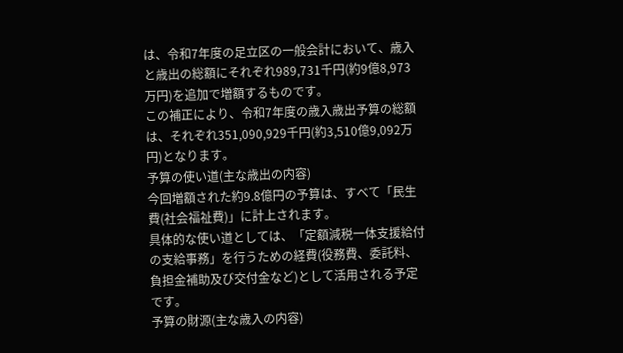は、令和7年度の足立区の一般会計において、歳入と歳出の総額にそれぞれ989,731千円(約9億8,973万円)を追加で増額するものです。
この補正により、令和7年度の歳入歳出予算の総額は、それぞれ351,090,929千円(約3,510億9,092万円)となります。
予算の使い道(主な歳出の内容)
今回増額された約9.8億円の予算は、すべて「民生費(社会福祉費)」に計上されます。
具体的な使い道としては、「定額減税一体支援給付の支給事務」を行うための経費(役務費、委託料、負担金補助及び交付金など)として活用される予定です。
予算の財源(主な歳入の内容)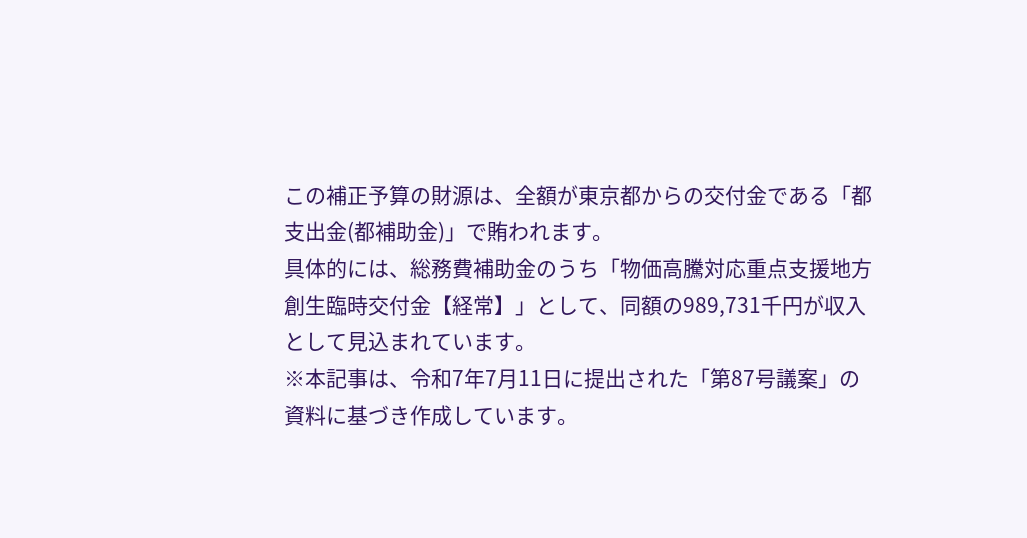この補正予算の財源は、全額が東京都からの交付金である「都支出金(都補助金)」で賄われます。
具体的には、総務費補助金のうち「物価高騰対応重点支援地方創生臨時交付金【経常】」として、同額の989,731千円が収入として見込まれています。
※本記事は、令和7年7月11日に提出された「第87号議案」の資料に基づき作成しています。